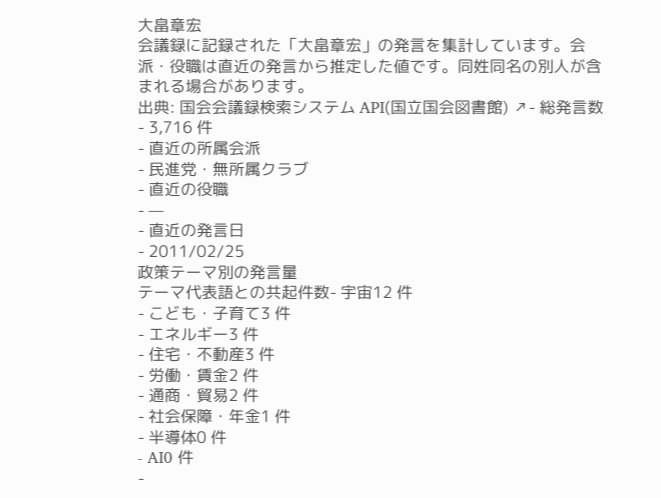大畠章宏
会議録に記録された「大畠章宏」の発言を集計しています。会派・役職は直近の発言から推定した値です。同姓同名の別人が含まれる場合があります。
出典: 国会会議録検索システム API(国立国会図書館) ↗- 総発言数
- 3,716 件
- 直近の所属会派
- 民進党・無所属クラブ
- 直近の役職
- —
- 直近の発言日
- 2011/02/25
政策テーマ別の発言量
テーマ代表語との共起件数- 宇宙12 件
- こども・子育て3 件
- エネルギー3 件
- 住宅・不動産3 件
- 労働・賃金2 件
- 通商・貿易2 件
- 社会保障・年金1 件
- 半導体0 件
- AI0 件
-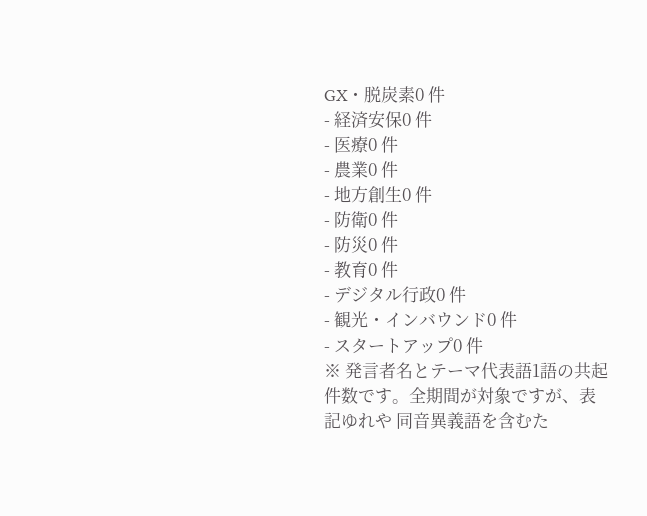GX・脱炭素0 件
- 経済安保0 件
- 医療0 件
- 農業0 件
- 地方創生0 件
- 防衛0 件
- 防災0 件
- 教育0 件
- デジタル行政0 件
- 観光・インバウンド0 件
- スタートアップ0 件
※ 発言者名とテーマ代表語1語の共起件数です。全期間が対象ですが、表記ゆれや 同音異義語を含むた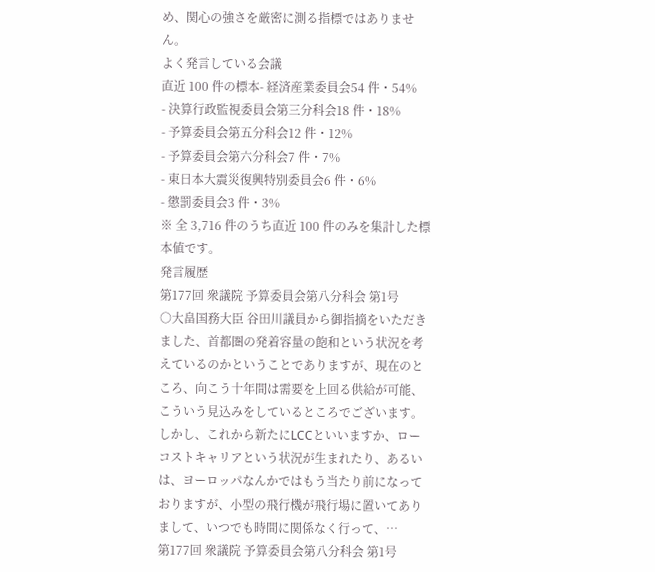め、関心の強さを厳密に測る指標ではありません。
よく発言している会議
直近 100 件の標本- 経済産業委員会54 件・54%
- 決算行政監視委員会第三分科会18 件・18%
- 予算委員会第五分科会12 件・12%
- 予算委員会第六分科会7 件・7%
- 東日本大震災復興特別委員会6 件・6%
- 懲罰委員会3 件・3%
※ 全 3,716 件のうち直近 100 件のみを集計した標本値です。
発言履歴
第177回 衆議院 予算委員会第八分科会 第1号
○大畠国務大臣 谷田川議員から御指摘をいただきました、首都圏の発着容量の飽和という状況を考えているのかということでありますが、現在のところ、向こう十年間は需要を上回る供給が可能、こういう見込みをしているところでございます。 しかし、これから新たにLCCといいますか、ローコストキャリアという状況が生まれたり、あるいは、ヨーロッパなんかではもう当たり前になっておりますが、小型の飛行機が飛行場に置いてありまして、いつでも時間に関係なく行って、…
第177回 衆議院 予算委員会第八分科会 第1号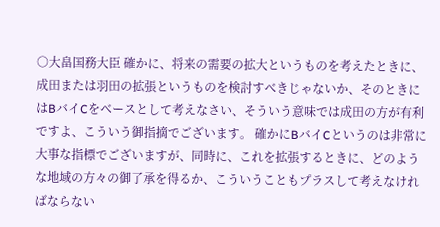○大畠国務大臣 確かに、将来の需要の拡大というものを考えたときに、成田または羽田の拡張というものを検討すべきじゃないか、そのときにはBバイCをベースとして考えなさい、そういう意味では成田の方が有利ですよ、こういう御指摘でございます。 確かにBバイCというのは非常に大事な指標でございますが、同時に、これを拡張するときに、どのような地域の方々の御了承を得るか、こういうこともプラスして考えなければならない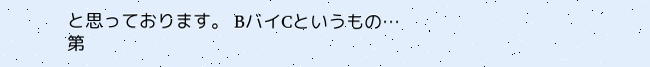と思っております。 BバイCというもの…
第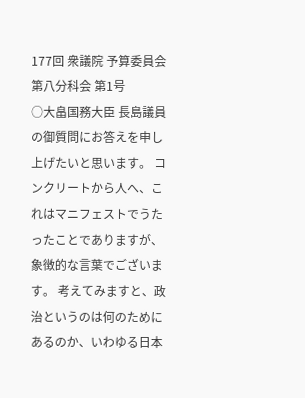177回 衆議院 予算委員会第八分科会 第1号
○大畠国務大臣 長島議員の御質問にお答えを申し上げたいと思います。 コンクリートから人へ、これはマニフェストでうたったことでありますが、象徴的な言葉でございます。 考えてみますと、政治というのは何のためにあるのか、いわゆる日本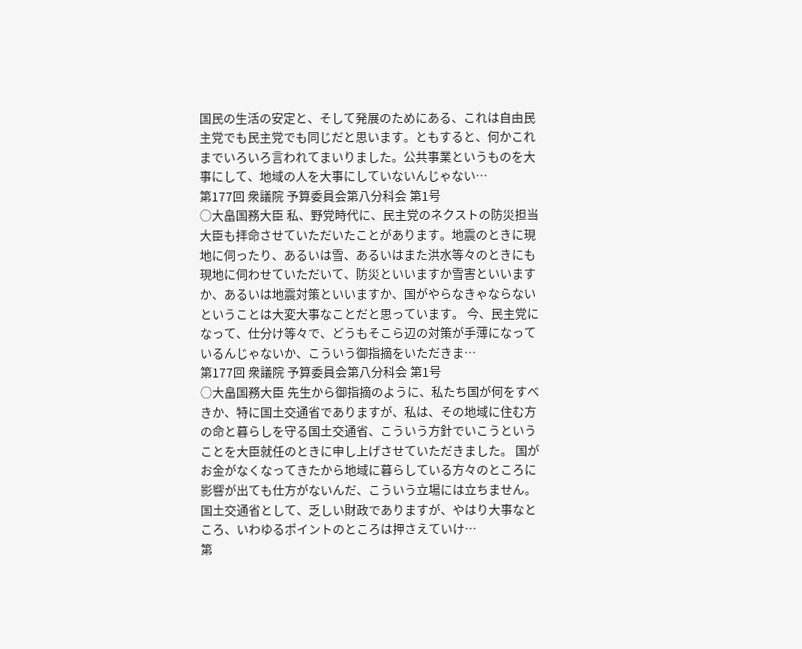国民の生活の安定と、そして発展のためにある、これは自由民主党でも民主党でも同じだと思います。ともすると、何かこれまでいろいろ言われてまいりました。公共事業というものを大事にして、地域の人を大事にしていないんじゃない…
第177回 衆議院 予算委員会第八分科会 第1号
○大畠国務大臣 私、野党時代に、民主党のネクストの防災担当大臣も拝命させていただいたことがあります。地震のときに現地に伺ったり、あるいは雪、あるいはまた洪水等々のときにも現地に伺わせていただいて、防災といいますか雪害といいますか、あるいは地震対策といいますか、国がやらなきゃならないということは大変大事なことだと思っています。 今、民主党になって、仕分け等々で、どうもそこら辺の対策が手薄になっているんじゃないか、こういう御指摘をいただきま…
第177回 衆議院 予算委員会第八分科会 第1号
○大畠国務大臣 先生から御指摘のように、私たち国が何をすべきか、特に国土交通省でありますが、私は、その地域に住む方の命と暮らしを守る国土交通省、こういう方針でいこうということを大臣就任のときに申し上げさせていただきました。 国がお金がなくなってきたから地域に暮らしている方々のところに影響が出ても仕方がないんだ、こういう立場には立ちません。国土交通省として、乏しい財政でありますが、やはり大事なところ、いわゆるポイントのところは押さえていけ…
第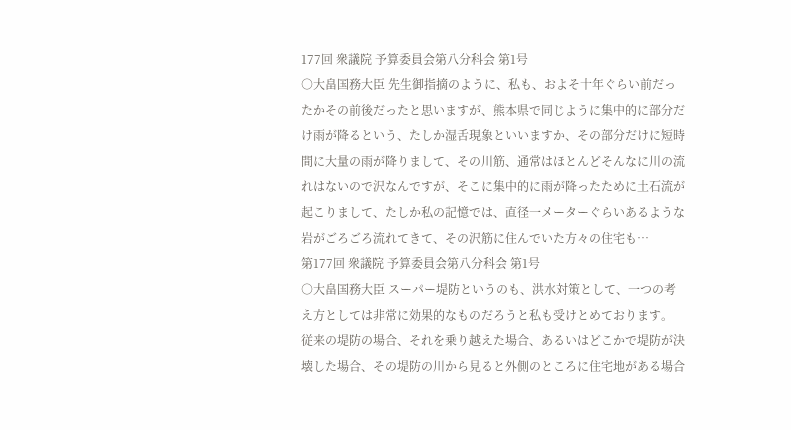177回 衆議院 予算委員会第八分科会 第1号
○大畠国務大臣 先生御指摘のように、私も、およそ十年ぐらい前だったかその前後だったと思いますが、熊本県で同じように集中的に部分だけ雨が降るという、たしか湿舌現象といいますか、その部分だけに短時間に大量の雨が降りまして、その川筋、通常はほとんどそんなに川の流れはないので沢なんですが、そこに集中的に雨が降ったために土石流が起こりまして、たしか私の記憶では、直径一メーターぐらいあるような岩がごろごろ流れてきて、その沢筋に住んでいた方々の住宅も…
第177回 衆議院 予算委員会第八分科会 第1号
○大畠国務大臣 スーパー堤防というのも、洪水対策として、一つの考え方としては非常に効果的なものだろうと私も受けとめております。 従来の堤防の場合、それを乗り越えた場合、あるいはどこかで堤防が決壊した場合、その堤防の川から見ると外側のところに住宅地がある場合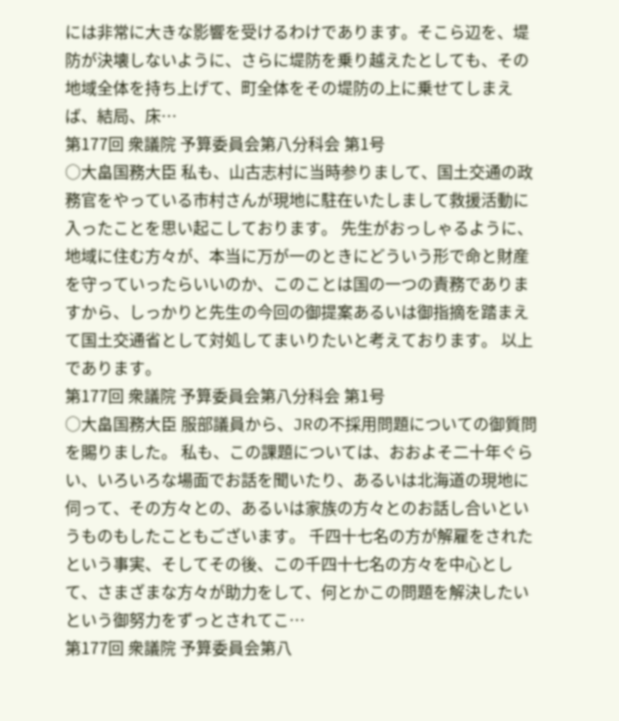には非常に大きな影響を受けるわけであります。そこら辺を、堤防が決壊しないように、さらに堤防を乗り越えたとしても、その地域全体を持ち上げて、町全体をその堤防の上に乗せてしまえば、結局、床…
第177回 衆議院 予算委員会第八分科会 第1号
○大畠国務大臣 私も、山古志村に当時参りまして、国土交通の政務官をやっている市村さんが現地に駐在いたしまして救援活動に入ったことを思い起こしております。 先生がおっしゃるように、地域に住む方々が、本当に万が一のときにどういう形で命と財産を守っていったらいいのか、このことは国の一つの責務でありますから、しっかりと先生の今回の御提案あるいは御指摘を踏まえて国土交通省として対処してまいりたいと考えております。 以上であります。
第177回 衆議院 予算委員会第八分科会 第1号
○大畠国務大臣 服部議員から、JRの不採用問題についての御質問を賜りました。 私も、この課題については、おおよそ二十年ぐらい、いろいろな場面でお話を聞いたり、あるいは北海道の現地に伺って、その方々との、あるいは家族の方々とのお話し合いというものもしたこともございます。 千四十七名の方が解雇をされたという事実、そしてその後、この千四十七名の方々を中心として、さまざまな方々が助力をして、何とかこの問題を解決したいという御努力をずっとされてこ…
第177回 衆議院 予算委員会第八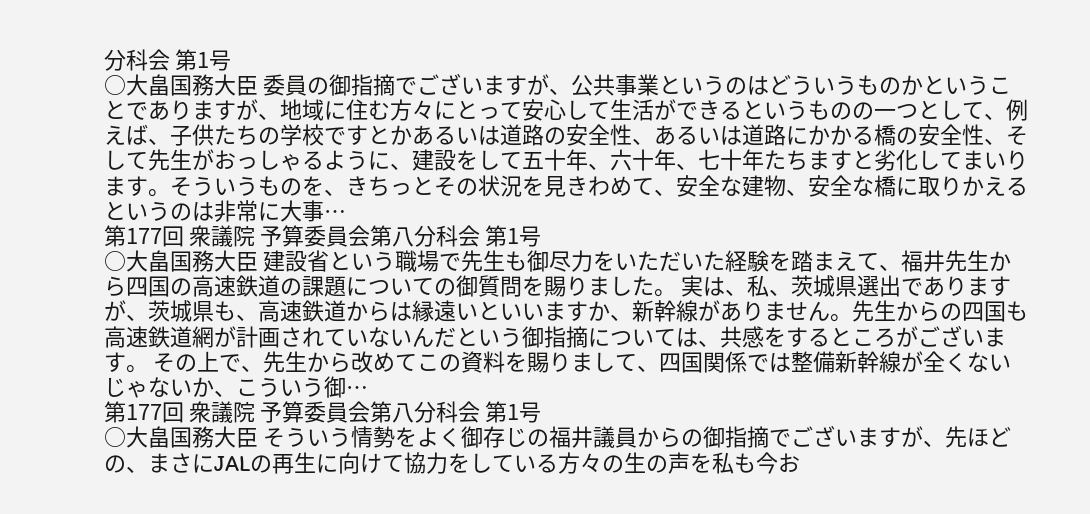分科会 第1号
○大畠国務大臣 委員の御指摘でございますが、公共事業というのはどういうものかということでありますが、地域に住む方々にとって安心して生活ができるというものの一つとして、例えば、子供たちの学校ですとかあるいは道路の安全性、あるいは道路にかかる橋の安全性、そして先生がおっしゃるように、建設をして五十年、六十年、七十年たちますと劣化してまいります。そういうものを、きちっとその状況を見きわめて、安全な建物、安全な橋に取りかえるというのは非常に大事…
第177回 衆議院 予算委員会第八分科会 第1号
○大畠国務大臣 建設省という職場で先生も御尽力をいただいた経験を踏まえて、福井先生から四国の高速鉄道の課題についての御質問を賜りました。 実は、私、茨城県選出でありますが、茨城県も、高速鉄道からは縁遠いといいますか、新幹線がありません。先生からの四国も高速鉄道網が計画されていないんだという御指摘については、共感をするところがございます。 その上で、先生から改めてこの資料を賜りまして、四国関係では整備新幹線が全くないじゃないか、こういう御…
第177回 衆議院 予算委員会第八分科会 第1号
○大畠国務大臣 そういう情勢をよく御存じの福井議員からの御指摘でございますが、先ほどの、まさにJALの再生に向けて協力をしている方々の生の声を私も今お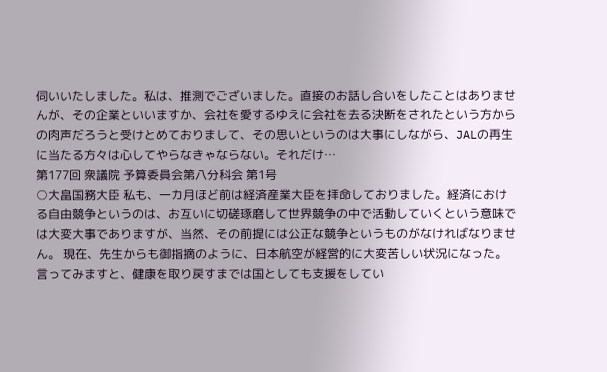伺いいたしました。私は、推測でございました。直接のお話し合いをしたことはありませんが、その企業といいますか、会社を愛するゆえに会社を去る決断をされたという方からの肉声だろうと受けとめておりまして、その思いというのは大事にしながら、JALの再生に当たる方々は心してやらなきゃならない。それだけ…
第177回 衆議院 予算委員会第八分科会 第1号
○大畠国務大臣 私も、一カ月ほど前は経済産業大臣を拝命しておりました。経済における自由競争というのは、お互いに切磋琢磨して世界競争の中で活動していくという意味では大変大事でありますが、当然、その前提には公正な競争というものがなければなりません。 現在、先生からも御指摘のように、日本航空が経営的に大変苦しい状況になった。言ってみますと、健康を取り戻すまでは国としても支援をしてい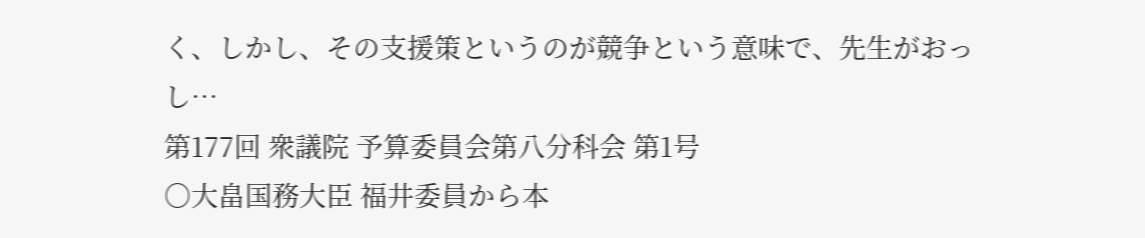く、しかし、その支援策というのが競争という意味で、先生がおっし…
第177回 衆議院 予算委員会第八分科会 第1号
○大畠国務大臣 福井委員から本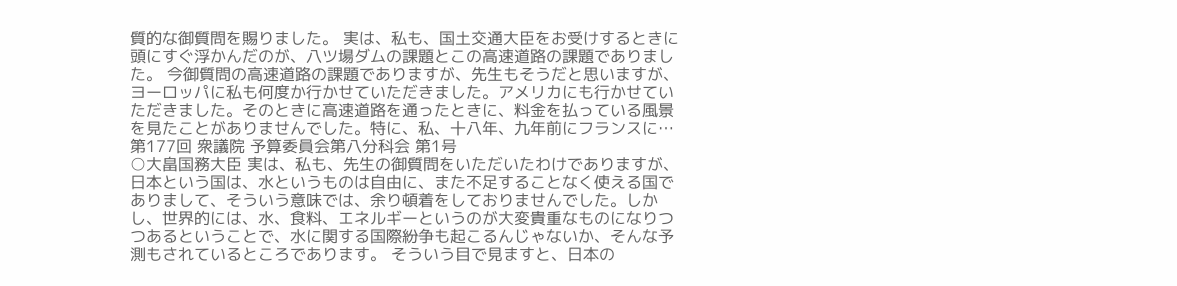質的な御質問を賜りました。 実は、私も、国土交通大臣をお受けするときに頭にすぐ浮かんだのが、八ツ場ダムの課題とこの高速道路の課題でありました。 今御質問の高速道路の課題でありますが、先生もそうだと思いますが、ヨーロッパに私も何度か行かせていただきました。アメリカにも行かせていただきました。そのときに高速道路を通ったときに、料金を払っている風景を見たことがありませんでした。特に、私、十八年、九年前にフランスに…
第177回 衆議院 予算委員会第八分科会 第1号
○大畠国務大臣 実は、私も、先生の御質問をいただいたわけでありますが、日本という国は、水というものは自由に、また不足することなく使える国でありまして、そういう意味では、余り頓着をしておりませんでした。しかし、世界的には、水、食料、エネルギーというのが大変貴重なものになりつつあるということで、水に関する国際紛争も起こるんじゃないか、そんな予測もされているところであります。 そういう目で見ますと、日本の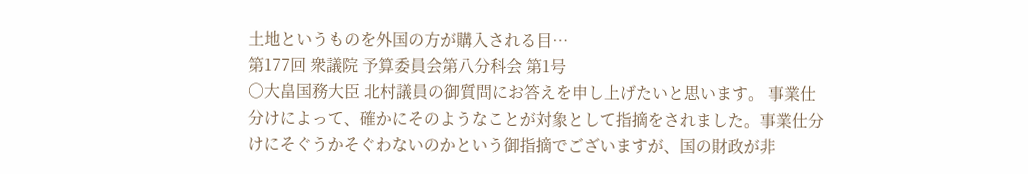土地というものを外国の方が購入される目…
第177回 衆議院 予算委員会第八分科会 第1号
○大畠国務大臣 北村議員の御質問にお答えを申し上げたいと思います。 事業仕分けによって、確かにそのようなことが対象として指摘をされました。事業仕分けにそぐうかそぐわないのかという御指摘でございますが、国の財政が非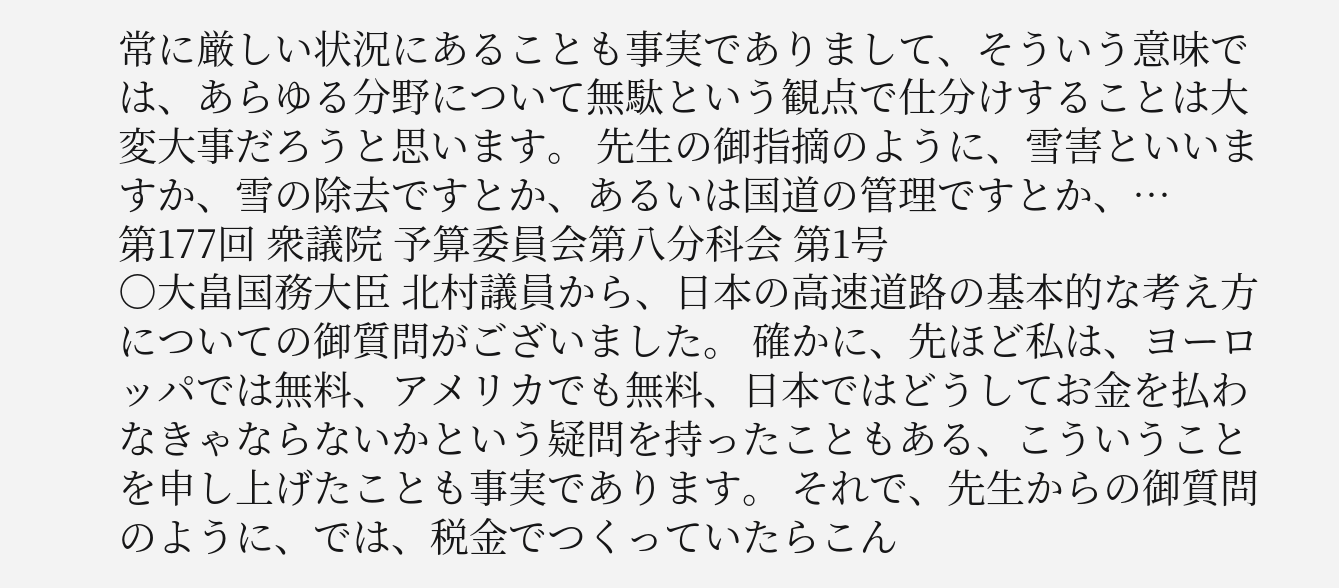常に厳しい状況にあることも事実でありまして、そういう意味では、あらゆる分野について無駄という観点で仕分けすることは大変大事だろうと思います。 先生の御指摘のように、雪害といいますか、雪の除去ですとか、あるいは国道の管理ですとか、…
第177回 衆議院 予算委員会第八分科会 第1号
○大畠国務大臣 北村議員から、日本の高速道路の基本的な考え方についての御質問がございました。 確かに、先ほど私は、ヨーロッパでは無料、アメリカでも無料、日本ではどうしてお金を払わなきゃならないかという疑問を持ったこともある、こういうことを申し上げたことも事実であります。 それで、先生からの御質問のように、では、税金でつくっていたらこん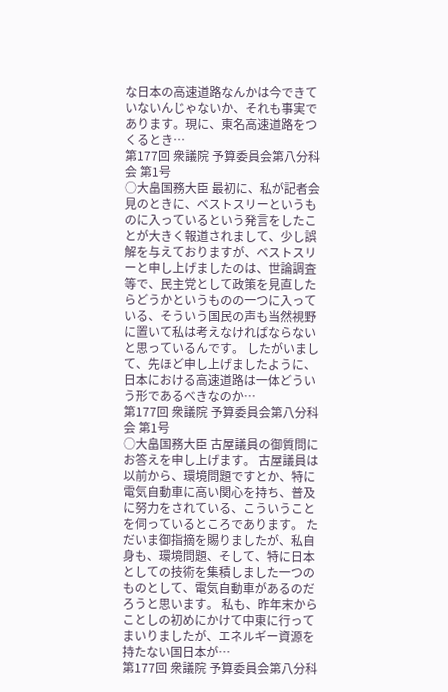な日本の高速道路なんかは今できていないんじゃないか、それも事実であります。現に、東名高速道路をつくるとき…
第177回 衆議院 予算委員会第八分科会 第1号
○大畠国務大臣 最初に、私が記者会見のときに、ベストスリーというものに入っているという発言をしたことが大きく報道されまして、少し誤解を与えておりますが、ベストスリーと申し上げましたのは、世論調査等で、民主党として政策を見直したらどうかというものの一つに入っている、そういう国民の声も当然視野に置いて私は考えなければならないと思っているんです。 したがいまして、先ほど申し上げましたように、日本における高速道路は一体どういう形であるべきなのか…
第177回 衆議院 予算委員会第八分科会 第1号
○大畠国務大臣 古屋議員の御質問にお答えを申し上げます。 古屋議員は以前から、環境問題ですとか、特に電気自動車に高い関心を持ち、普及に努力をされている、こういうことを伺っているところであります。 ただいま御指摘を賜りましたが、私自身も、環境問題、そして、特に日本としての技術を集積しました一つのものとして、電気自動車があるのだろうと思います。 私も、昨年末からことしの初めにかけて中東に行ってまいりましたが、エネルギー資源を持たない国日本が…
第177回 衆議院 予算委員会第八分科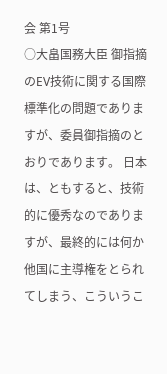会 第1号
○大畠国務大臣 御指摘のEV技術に関する国際標準化の問題でありますが、委員御指摘のとおりであります。 日本は、ともすると、技術的に優秀なのでありますが、最終的には何か他国に主導権をとられてしまう、こういうこ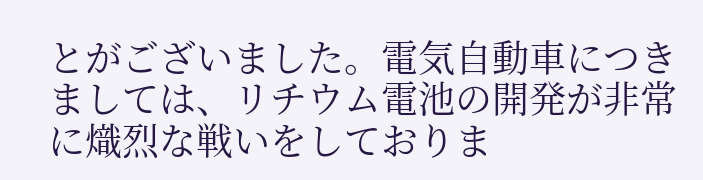とがございました。電気自動車につきましては、リチウム電池の開発が非常に熾烈な戦いをしておりま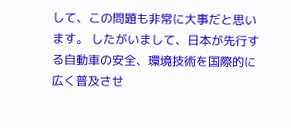して、この問題も非常に大事だと思います。 したがいまして、日本が先行する自動車の安全、環境技術を国際的に広く普及させ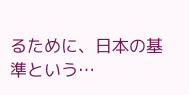るために、日本の基準という…